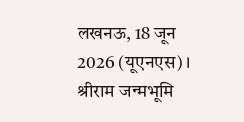लखनऊ, 18 जून 2026 (यूएनएस)। श्रीराम जन्मभूमि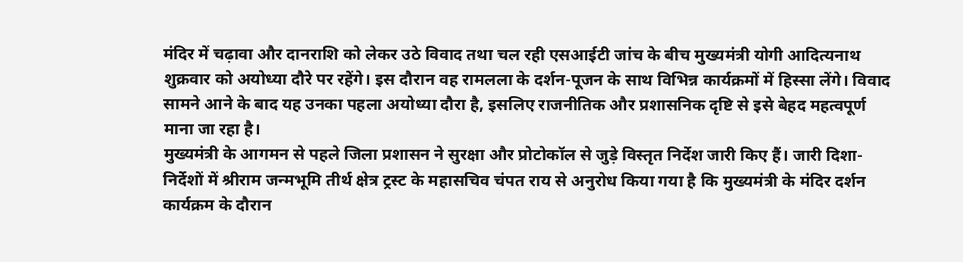मंदिर में चढ़ावा और दानराशि को लेकर उठे विवाद तथा चल रही एसआईटी जांच के बीच मुख्यमंत्री योगी आदित्यनाथ शुक्रवार को अयोध्या दौरे पर रहेंगे। इस दौरान वह रामलला के दर्शन-पूजन के साथ विभिन्न कार्यक्रमों में हिस्सा लेंगे। विवाद सामने आने के बाद यह उनका पहला अयोध्या दौरा है, इसलिए राजनीतिक और प्रशासनिक दृष्टि से इसे बेहद महत्वपूर्ण माना जा रहा है।
मुख्यमंत्री के आगमन से पहले जिला प्रशासन ने सुरक्षा और प्रोटोकॉल से जुड़े विस्तृत निर्देश जारी किए हैं। जारी दिशा-निर्देशों में श्रीराम जन्मभूमि तीर्थ क्षेत्र ट्रस्ट के महासचिव चंपत राय से अनुरोध किया गया है कि मुख्यमंत्री के मंदिर दर्शन कार्यक्रम के दौरान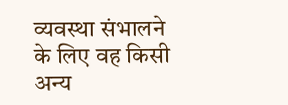व्यवस्था संभालने के लिए वह किसी अन्य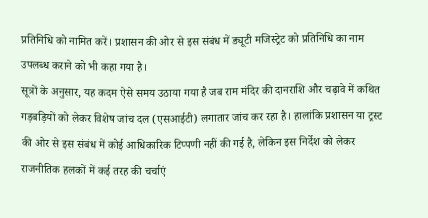प्रतिनिधि को नामित करें। प्रशासन की ओर से इस संबंध में ड्यूटी मजिस्ट्रेट को प्रतिनिधि का नाम उपलब्ध कराने को भी कहा गया है।
सूत्रों के अनुसार, यह कदम ऐसे समय उठाया गया है जब राम मंदिर की दानराशि और चढ़ावे में कथित गड़बड़ियों को लेकर विशेष जांच दल (एसआईटी) लगातार जांच कर रहा है। हालांकि प्रशासन या ट्रस्ट की ओर से इस संबंध में कोई आधिकारिक टिप्पणी नहीं की गई है, लेकिन इस निर्देश को लेकर राजनीतिक हलकों में कई तरह की चर्चाएं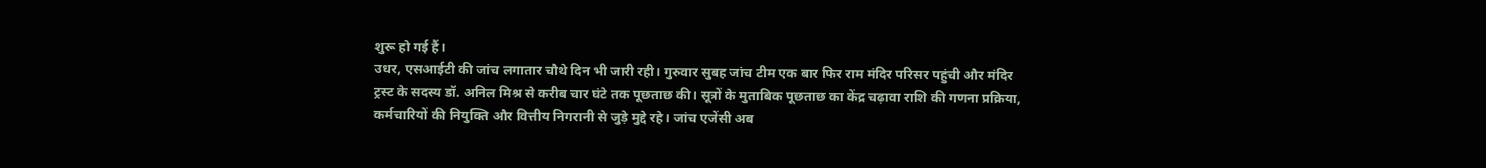शुरू हो गई हैं।
उधर, एसआईटी की जांच लगातार चौथे दिन भी जारी रही। गुरुवार सुबह जांच टीम एक बार फिर राम मंदिर परिसर पहुंची और मंदिर ट्रस्ट के सदस्य डॉ. अनिल मिश्र से करीब चार घंटे तक पूछताछ की। सूत्रों के मुताबिक पूछताछ का केंद्र चढ़ावा राशि की गणना प्रक्रिया, कर्मचारियों की नियुक्ति और वित्तीय निगरानी से जुड़े मुद्दे रहे। जांच एजेंसी अब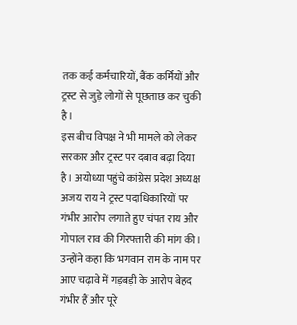तक कई कर्मचारियों, बैंक कर्मियों और ट्रस्ट से जुड़े लोगों से पूछताछ कर चुकी है।
इस बीच विपक्ष ने भी मामले को लेकर सरकार और ट्रस्ट पर दबाव बढ़ा दिया है। अयोध्या पहुंचे कांग्रेस प्रदेश अध्यक्ष अजय राय ने ट्रस्ट पदाधिकारियों पर गंभीर आरोप लगाते हुए चंपत राय और गोपाल राव की गिरफ्तारी की मांग की। उन्होंने कहा कि भगवान राम के नाम पर आए चढ़ावे में गड़बड़ी के आरोप बेहद गंभीर हैं और पूरे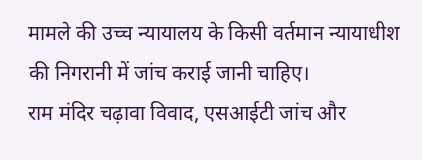मामले की उच्च न्यायालय के किसी वर्तमान न्यायाधीश की निगरानी में जांच कराई जानी चाहिए।
राम मंदिर चढ़ावा विवाद, एसआईटी जांच और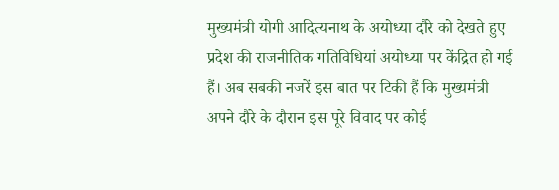मुख्यमंत्री योगी आदित्यनाथ के अयोध्या दौरे को देखते हुए प्रदेश की राजनीतिक गतिविधियां अयोध्या पर केंद्रित हो गई हैं। अब सबकी नजरें इस बात पर टिकी हैं कि मुख्यमंत्री अपने दौरे के दौरान इस पूरे विवाद पर कोई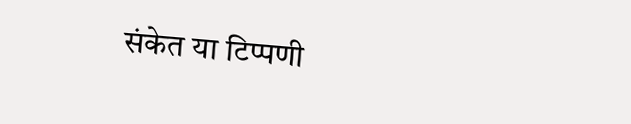संकेत या टिप्पणी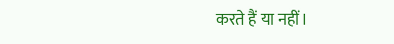करते हैं या नहीं।